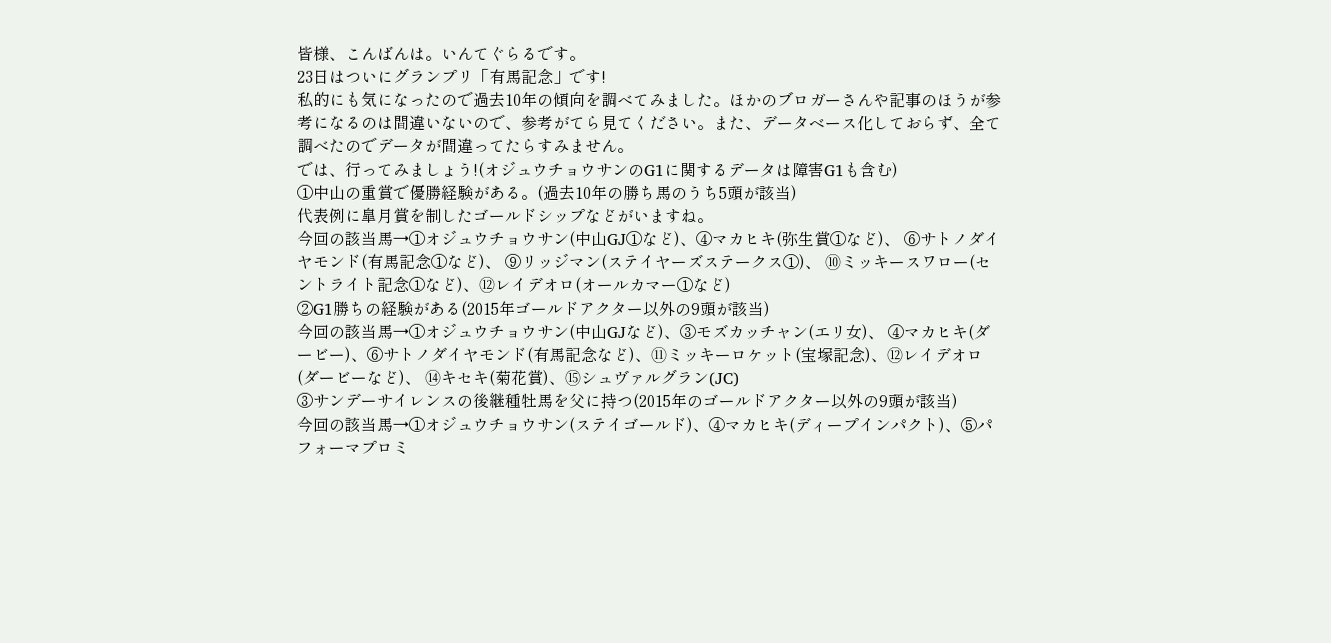皆様、こんばんは。いんてぐらるです。
23日はついにグランプリ「有馬記念」です!
私的にも気になったので過去10年の傾向を調べてみました。ほかのブロガーさんや記事のほうが参考になるのは間違いないので、参考がてら見てください。また、データベース化しておらず、全て調べたのでデータが間違ってたらすみません。
では、行ってみましょう!(オジュウチョウサンのG1に関するデータは障害G1も含む)
①中山の重賞で優勝経験がある。(過去10年の勝ち馬のうち5頭が該当)
代表例に皐月賞を制したゴールドシップなどがいますね。
今回の該当馬→①オジュウチョウサン(中山GJ①など)、④マカヒキ(弥生賞①など)、 ⑥サトノダイヤモンド(有馬記念①など)、 ⑨リッジマン(ステイヤーズステークス①)、 ⑩ミッキースワロー(セントライト記念①など)、⑫レイデオロ(オールカマー①など)
②G1勝ちの経験がある(2015年ゴールドアクター以外の9頭が該当)
今回の該当馬→①オジュウチョウサン(中山GJなど)、③モズカッチャン(エリ女)、 ④マカヒキ(ダービー)、⑥サトノダイヤモンド(有馬記念など)、⑪ミッキーロケット(宝塚記念)、⑫レイデオロ(ダービーなど)、 ⑭キセキ(菊花賞)、⑮シュヴァルグラン(JC)
③サンデーサイレンスの後継種牡馬を父に持つ(2015年のゴールドアクター以外の9頭が該当)
今回の該当馬→①オジュウチョウサン(ステイゴールド)、④マカヒキ(ディープインパクト)、⑤パフォーマプロミ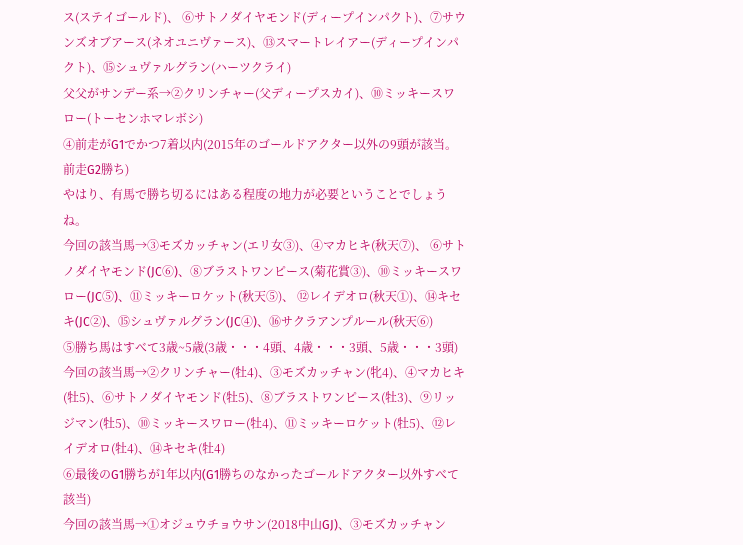ス(ステイゴールド)、 ⑥サトノダイヤモンド(ディープインパクト)、⑦サウンズオブアース(ネオユニヴァース)、⑬スマートレイアー(ディープインパクト)、⑮シュヴァルグラン(ハーツクライ)
父父がサンデー系→②クリンチャー(父ディープスカイ)、⑩ミッキースワロー(トーセンホマレボシ)
④前走がG1でかつ7着以内(2015年のゴールドアクター以外の9頭が該当。前走G2勝ち)
やはり、有馬で勝ち切るにはある程度の地力が必要ということでしょうね。
今回の該当馬→③モズカッチャン(エリ女③)、④マカヒキ(秋天⑦)、 ⑥サトノダイヤモンド(JC⑥)、⑧ブラストワンピース(菊花賞③)、⑩ミッキースワロー(JC⑤)、⑪ミッキーロケット(秋天⑤)、 ⑫レイデオロ(秋天①)、⑭キセキ(JC②)、⑮シュヴァルグラン(JC④)、⑯サクラアンプルール(秋天⑥)
⑤勝ち馬はすべて3歳~5歳(3歳・・・4頭、4歳・・・3頭、5歳・・・3頭)
今回の該当馬→②クリンチャー(牡4)、③モズカッチャン(牝4)、④マカヒキ(牡5)、⑥サトノダイヤモンド(牡5)、⑧ブラストワンピース(牡3)、⑨リッジマン(牡5)、⑩ミッキースワロー(牡4)、⑪ミッキーロケット(牡5)、⑫レイデオロ(牡4)、⑭キセキ(牡4)
⑥最後のG1勝ちが1年以内(G1勝ちのなかったゴールドアクター以外すべて該当)
今回の該当馬→①オジュウチョウサン(2018中山GJ)、③モズカッチャン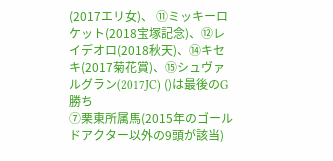(2017エリ女)、 ⑪ミッキーロケット(2018宝塚記念)、⑫レイデオロ(2018秋天)、⑭キセキ(2017菊花賞)、⑮シュヴァルグラン(2017JC) ()は最後のG勝ち
⑦栗東所属馬(2015年のゴールドアクター以外の9頭が該当)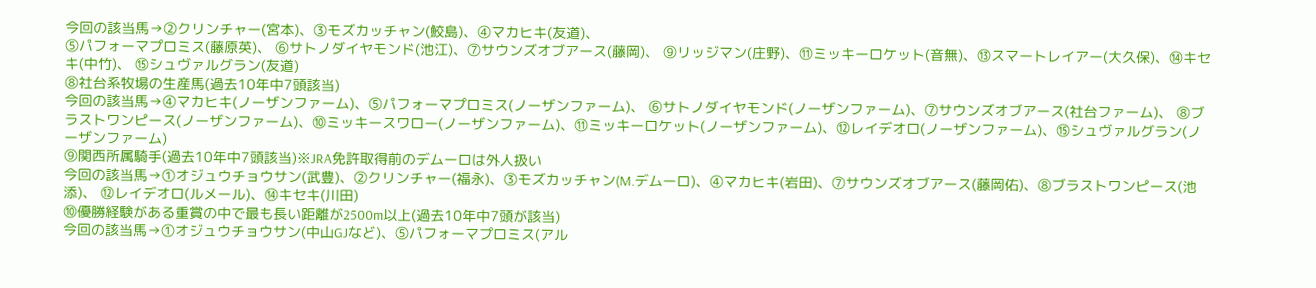今回の該当馬→②クリンチャー(宮本)、③モズカッチャン(鮫島)、④マカヒキ(友道)、
⑤パフォーマプロミス(藤原英)、 ⑥サトノダイヤモンド(池江)、⑦サウンズオブアース(藤岡)、 ⑨リッジマン(庄野)、⑪ミッキーロケット(音無)、⑬スマートレイアー(大久保)、⑭キセキ(中竹)、 ⑮シュヴァルグラン(友道)
⑧社台系牧場の生産馬(過去10年中7頭該当)
今回の該当馬→④マカヒキ(ノーザンファーム)、⑤パフォーマプロミス(ノーザンファーム)、 ⑥サトノダイヤモンド(ノーザンファーム)、⑦サウンズオブアース(社台ファーム)、 ⑧ブラストワンピース(ノーザンファーム)、⑩ミッキースワロー(ノーザンファーム)、⑪ミッキーロケット(ノーザンファーム)、⑫レイデオロ(ノーザンファーム)、⑮シュヴァルグラン(ノーザンファーム)
⑨関西所属騎手(過去10年中7頭該当)※JRA免許取得前のデムーロは外人扱い
今回の該当馬→①オジュウチョウサン(武豊)、②クリンチャー(福永)、③モズカッチャン(M.デムーロ)、④マカヒキ(岩田)、⑦サウンズオブアース(藤岡佑)、⑧ブラストワンピース(池添)、 ⑫レイデオロ(ルメール)、⑭キセキ(川田)
⑩優勝経験がある重賞の中で最も長い距離が2500m以上(過去10年中7頭が該当)
今回の該当馬→①オジュウチョウサン(中山GJなど)、⑤パフォーマプロミス(アル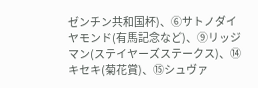ゼンチン共和国杯)、⑥サトノダイヤモンド(有馬記念など)、⑨リッジマン(ステイヤーズステークス)、⑭キセキ(菊花賞)、⑮シュヴァ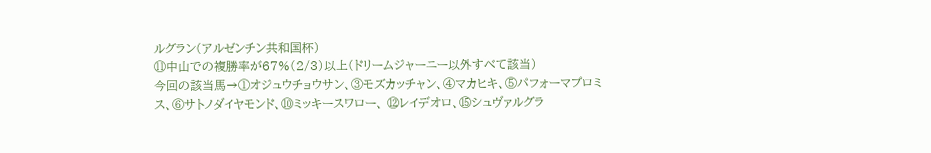ルグラン(アルゼンチン共和国杯)
⑪中山での複勝率が67%(2/3)以上(ドリームジャーニー以外すべて該当)
今回の該当馬→①オジュウチョウサン、③モズカッチャン、④マカヒキ、⑤パフォーマプロミス、⑥サトノダイヤモンド、⑩ミッキースワロー、 ⑫レイデオロ、⑮シュヴァルグラ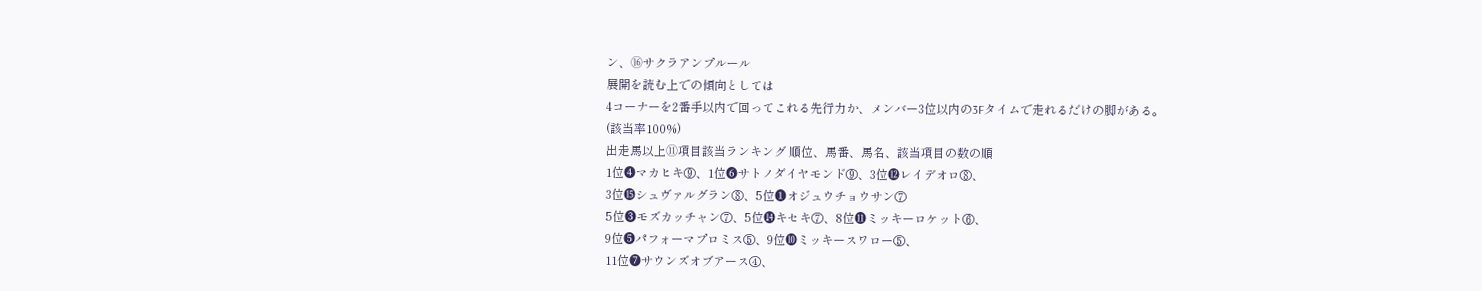ン、⑯サクラアンプルール
展開を読む上での傾向としては
4コーナーを2番手以内で回ってこれる先行力か、メンバー3位以内の3Fタイムで走れるだけの脚がある。
(該当率100%)
出走馬以上⑪項目該当ランキング 順位、馬番、馬名、該当項目の数の順
1位❹マカヒキ⑨、1位❻サトノダイヤモンド⑨、3位⓬レイデオロ⑧、
3位⓯シュヴァルグラン⑧、5位❶オジュウチョウサン⑦
5位❸モズカッチャン⑦、5位⓮キセキ⑦、8位⓫ミッキーロケット⑥、
9位❺パフォーマプロミス⑤、9位➓ミッキースワロー⑤、
11位❼サウンズオブアース④、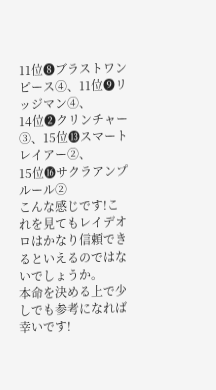11位❽ブラストワンピース④、11位❾リッジマン④、
14位❷クリンチャー③、15位⓭スマートレイアー②、
15位⓰サクラアンプルール②
こんな感じです!これを見てもレイデオロはかなり信頼できるといえるのではないでしょうか。
本命を決める上で少しでも参考になれば幸いです!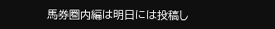馬券圏内編は明日には投稿し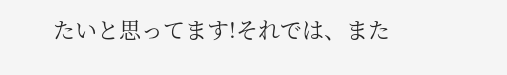たいと思ってます!それでは、また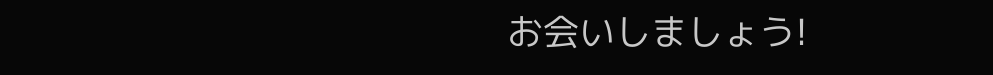お会いしましょう!